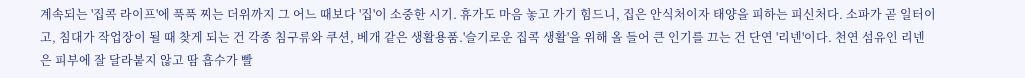계속되는 '집콕 라이프'에 푹푹 찌는 더위까지 그 어느 때보다 '집'이 소중한 시기. 휴가도 마음 놓고 가기 힘드니, 집은 안식처이자 태양을 피하는 피신처다. 소파가 곧 일터이고, 침대가 작업장이 될 때 찾게 되는 건 각종 침구류와 쿠션, 베개 같은 생활용품.'슬기로운 집콕 생활'을 위해 올 들어 큰 인기를 끄는 건 단연 '리넨'이다. 천연 섬유인 리넨은 피부에 잘 달라붙지 않고 땀 흡수가 빨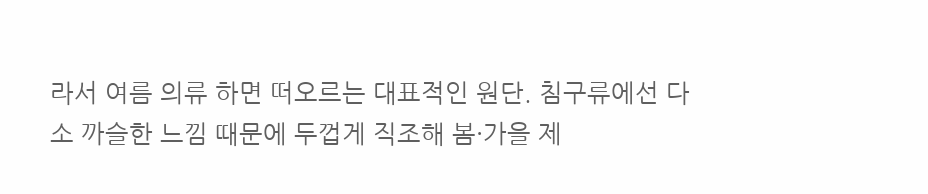라서 여름 의류 하면 떠오르는 대표적인 원단. 침구류에선 다소 까슬한 느낌 때문에 두껍게 직조해 봄·가을 제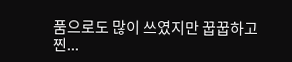품으로도 많이 쓰였지만 꿉꿉하고 찐...